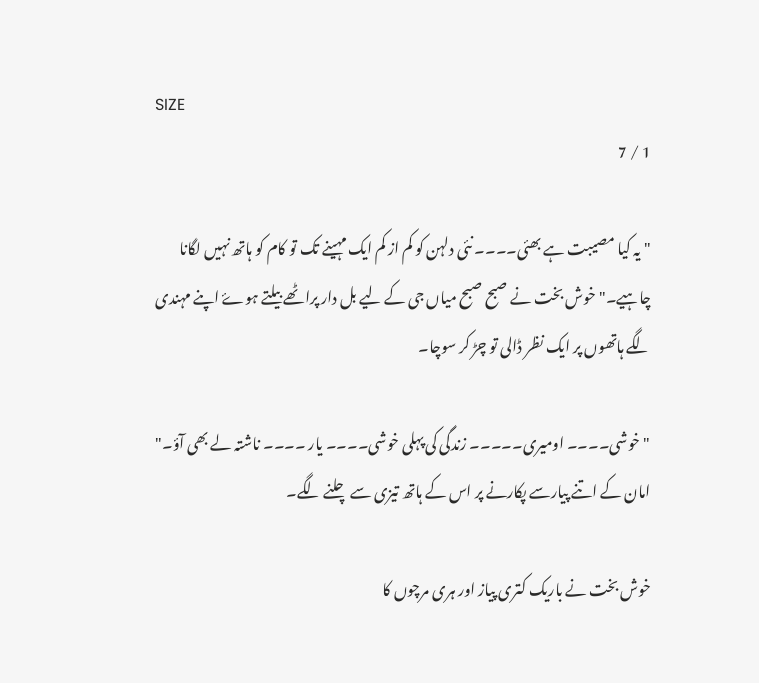SIZE
1 / 7

" یہ کیا مصیبت ہے بھئی۔۔۔۔ نئی دلہن کو کم از کم ایک مہینے تک تو کام کو ہاتھ نہیں لگانا چاہیے۔"خوش بخت نے صبح صبح میاں جی کے لیے بل دار پراٹھے بیلتے ہوۓ اپنے مہندی لگے ہاتھوں پر ایک نظر ڈالی تو چڑ کر سوچا۔

" خوشی۔۔۔۔ اومیری۔۔۔۔۔ زندگی کی پہلی خوشی۔۔۔۔ یار ۔۔۔۔ ناشتہ لے بھی آؤ۔" امان کے اتنے پیارسے پکارنے پر اس کے ہاتھ تیزی سے چلنے لگے۔

خوش بخت نے باریک کتری پیاز اور ہری مرچوں کا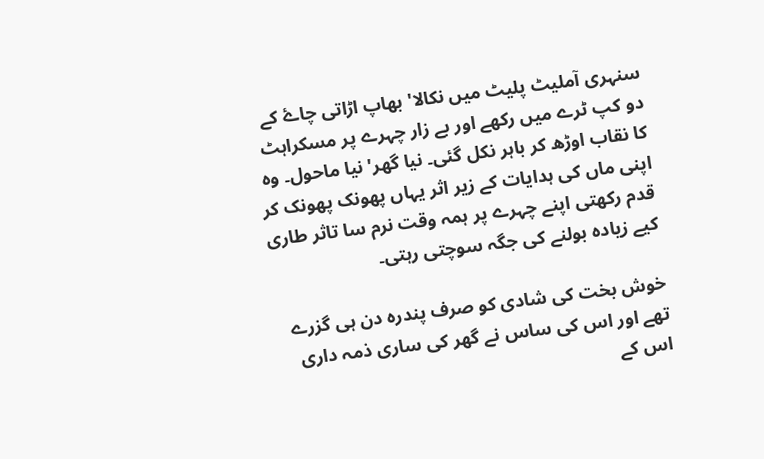سنہری آملیٹ پلیٹ میں نکالا' بھاپ اڑاتی چاۓ کے دو کپ ٹرے میں رکھے اور بے زار چہرے پر مسکراہٹ کا نقاب اوڑھ کر باہر نکل گئی۔ نیا گھر' نیا ماحول۔ وہ اپنی ماں کی ہدایات کے زیر اثر یہاں پھونک پھونک کر قدم رکھتی اپنے چہرے پر ہمہ وقت نرم سا تاثر طاری کیے زیادہ بولنے کی جگہ سوچتی رہتی۔

خوش بخت کی شادی کو صرف پندرہ دن ہی گزرے تھے اور اس کی ساس نے گھر کی ساری ذمہ داری اس کے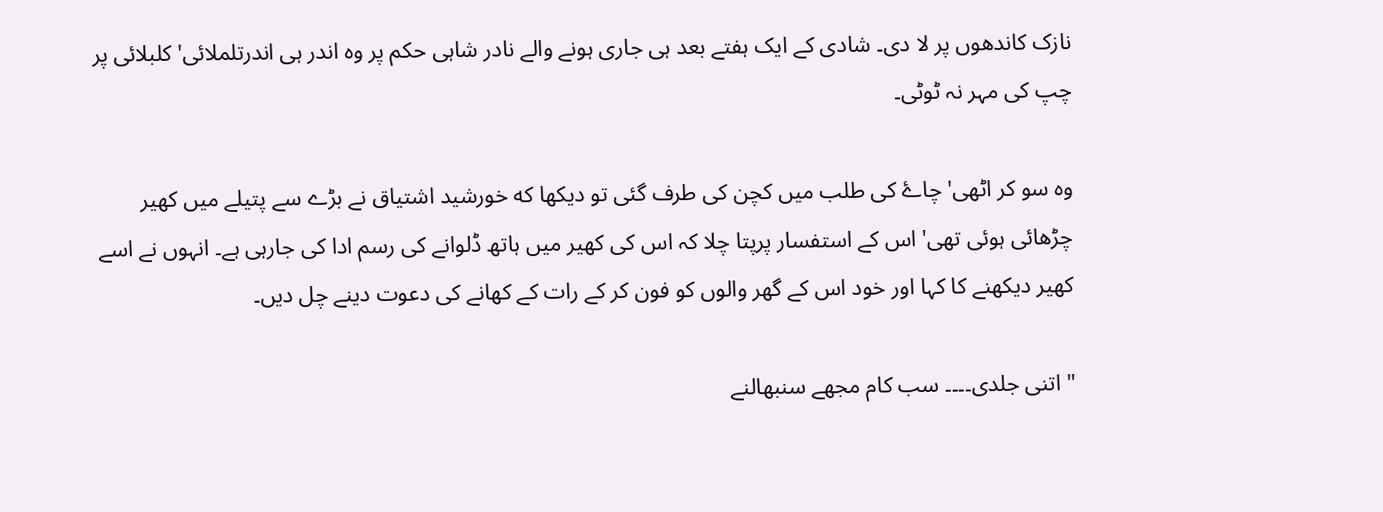نازک کاندھوں پر لا دی۔ شادی کے ایک ہفتے بعد ہی جاری ہونے والے نادر شاہی حکم پر وہ اندر ہی اندرتلملائی' کلبلائی پر چپ کی مہر نہ ٹوٹی۔

وہ سو کر اٹھی' چاۓ کی طلب میں کچن کی طرف گئی تو دیکھا که خورشید اشتیاق نے بڑے سے پتیلے میں کھیر چڑھائی ہوئی تھی' اس کے استفسار پرپتا چلا کہ اس کی کھیر میں ہاتھ ڈلوانے کی رسم ادا کی جارہی ہے۔ انہوں نے اسے کھیر دیکھنے کا کہا اور خود اس کے گھر والوں کو فون کر کے رات کے کھانے کی دعوت دینے چل دیں۔

" اتنی جلدی۔۔۔۔ سب کام مجھے سنبھالنے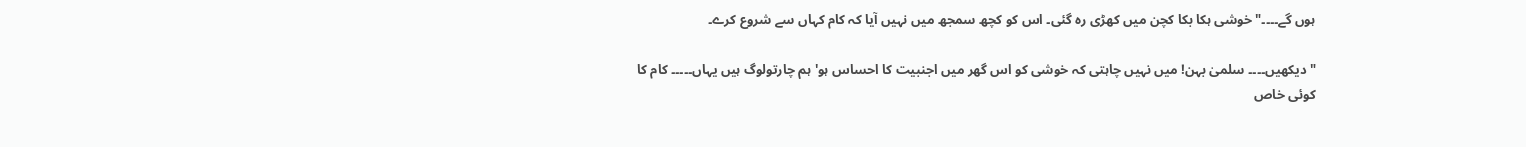ہوں گے۔۔۔۔" خوشی ہکا بکا کچن میں کھڑی رہ گئی۔ اس کو کچھ سمجھ میں نہیں آیا کہ کام کہاں سے شروع کرے۔

" دیکھیں۔۔۔۔ سلمیٰ بہن! میں نہیں چاہتی کہ خوشی کو اس گھر میں اجنبیت کا احساس ہو' ہم چارتولوگ ہیں یہاں۔۔۔۔۔ کام کا کوئی خاص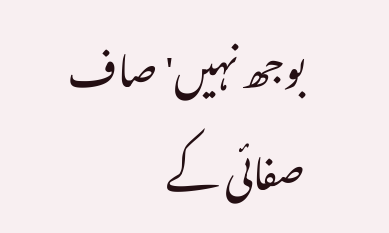بوجھ نہیں' صاف صفائی کے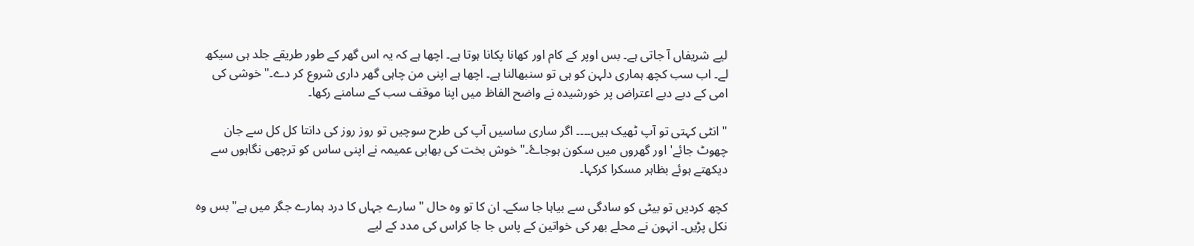لیے شریفاں آ جاتی ہے۔ بس اوپر کے کام اور کھانا پکانا ہوتا ہے۔ اچھا ہے کہ یہ اس گھر کے طور طریقے جلد ہی سیکھ لے۔ اب سب کچھ ہماری دلہن کو ہی تو سنبھالنا ہے۔ اچھا ہے اپنی من چاہی گھر داری شروع کر دے۔"خوشی کی امی کے دبے دبے اعتراض پر خورشیدہ نے واضح الفاظ میں اپنا موقف سب کے سامنے رکھا۔

" انٹی کہتی تو آپ ٹھیک ہیں۔۔۔۔ اگر ساری ساسیں آپ کی طرح سوچیں تو روز روز کی دانتا کل کل سے جان چھوٹ جائے' اور گھروں میں سکون ہوجاۓ۔" خوش بخت کی بھابی عمیمہ نے اپنی ساس کو ترچھی نگاہوں سے دیکھتے ہوئے بظاہر مسکرا کرکہا۔

کچھ کردیں تو بیٹی کو سادگی سے بیاہا جا سکے۔ ان کا تو وه حال " سارے جہاں کا درد ہمارے جگر میں ہے" بس وہ نکل پڑیں۔ انہون نے محلے بھر کی خواتین کے پاس جا جا کراس کی مدد کے لیے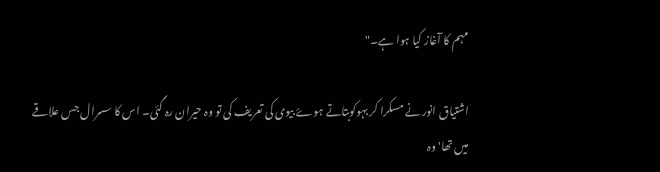مہم کا آغاز کیا ہوا ہے۔"

اشتیاق انور نے مسکرا کر بہوکوبتاتے ہوۓ بیوی کی تعریف کی تو وہ حیران رہ گئی۔ اس کا سسرال جس علاقے میں تھا' وہ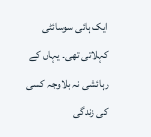ایک ہائی سوسائٹی کہلاتی تھی۔ یہاں کے رہائشی نہ بلاوجہ کسی کی زندگی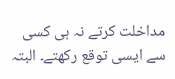مداخلت کرتے نہ ہی کسی سے ایسی توقع رکھتے۔ البتہ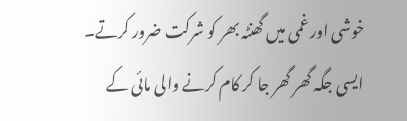خوشی اور غمی میں گھنٹہ بھر کو شرکت ضرور کرتے۔ ایسی جگہ گھر گھر جا کر کام کرنے والی مائی کے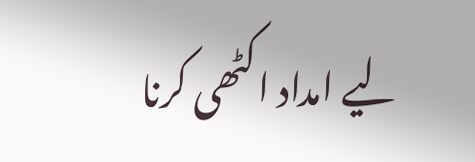لیے امداد اکٹھی کرنا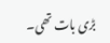بڑی بات تھی۔